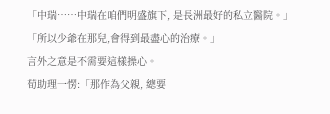「中瑞……中瑞在咱們明盛旗下, 是長洲最好的私立醫院。」
「所以少爺在那兒,會得到最盡心的治療。」
言外之意是不需要這樣操心。
荀助理一愣:「那作為父親, 總要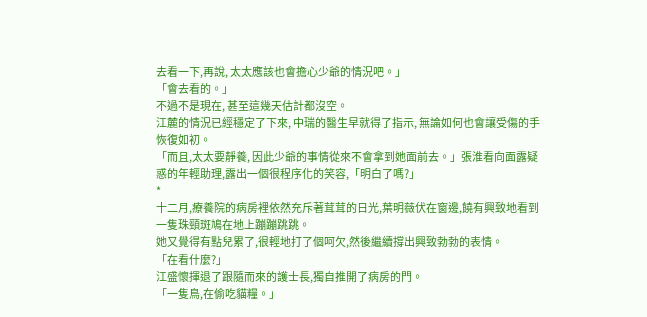去看一下,再說, 太太應該也會擔心少爺的情況吧。」
「會去看的。」
不過不是現在, 甚至這幾天估計都沒空。
江麓的情況已經穩定了下來, 中瑞的醫生早就得了指示, 無論如何也會讓受傷的手恢復如初。
「而且,太太要靜養, 因此少爺的事情從來不會拿到她面前去。」張淮看向面露疑惑的年輕助理,露出一個很程序化的笑容,「明白了嗎?」
*
十二月,療養院的病房裡依然充斥著茸茸的日光,葉明薇伏在窗邊,饒有興致地看到一隻珠頸斑鳩在地上蹦蹦跳跳。
她又覺得有點兒累了,很輕地打了個呵欠,然後繼續撐出興致勃勃的表情。
「在看什麼?」
江盛懷揮退了跟隨而來的護士長,獨自推開了病房的門。
「一隻鳥,在偷吃貓糧。」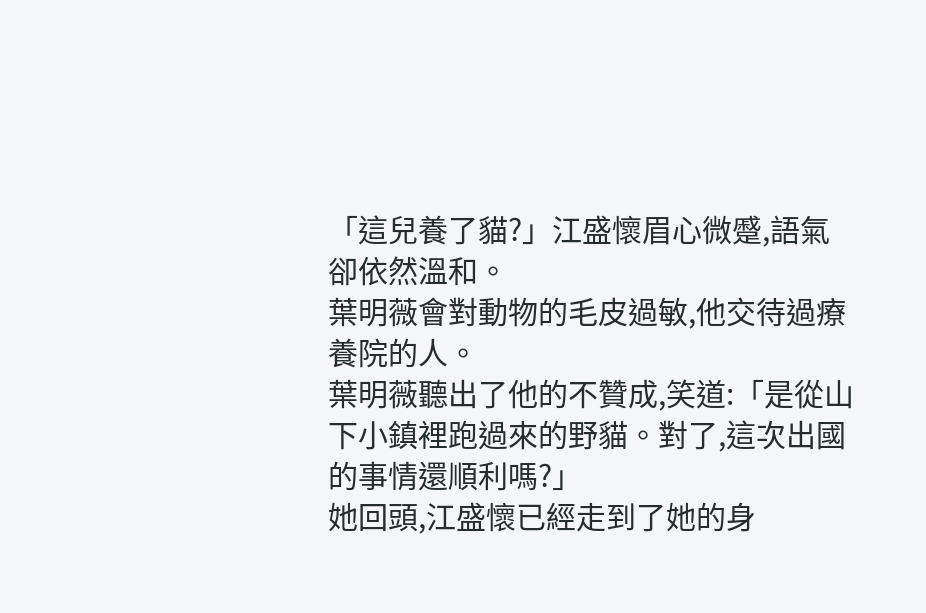「這兒養了貓?」江盛懷眉心微蹙,語氣卻依然溫和。
葉明薇會對動物的毛皮過敏,他交待過療養院的人。
葉明薇聽出了他的不贊成,笑道:「是從山下小鎮裡跑過來的野貓。對了,這次出國的事情還順利嗎?」
她回頭,江盛懷已經走到了她的身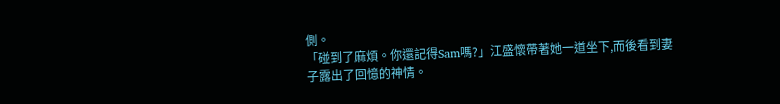側。
「碰到了麻煩。你還記得Sam嗎?」江盛懷帶著她一道坐下,而後看到妻子露出了回憶的神情。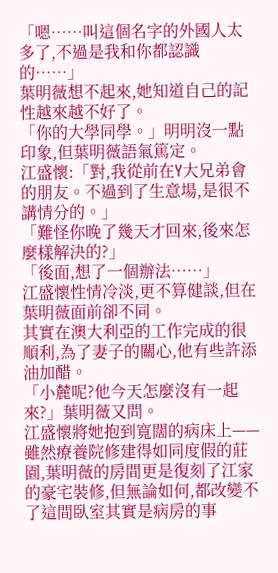「嗯……叫這個名字的外國人太多了,不過是我和你都認識的……」
葉明薇想不起來,她知道自己的記性越來越不好了。
「你的大學同學。」明明沒一點印象,但葉明薇語氣篤定。
江盛懷:「對,我從前在Y大兄弟會的朋友。不過到了生意場,是很不講情分的。」
「難怪你晚了幾天才回來,後來怎麼樣解決的?」
「後面,想了一個辦法……」
江盛懷性情冷淡,更不算健談,但在葉明薇面前卻不同。
其實在澳大利亞的工作完成的很順利,為了妻子的關心,他有些許添油加醋。
「小麓呢?他今天怎麼沒有一起來?」葉明薇又問。
江盛懷將她抱到寬闊的病床上——雖然療養院修建得如同度假的莊園,葉明薇的房間更是復刻了江家的豪宅裝修,但無論如何,都改變不了這間臥室其實是病房的事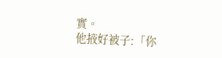實。
他掖好被子:「你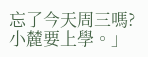忘了今天周三嗎?小麓要上學。」